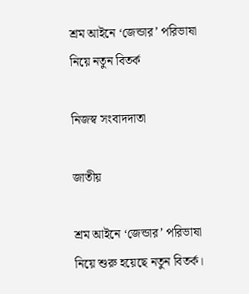শ্রম আইনে ‘জেন্ডার’ পরিভাষা নিয়ে নতুন বিতর্ক

নিজস্ব সংবাদদাতা

জাতীয়

শ্রম আইনে ‘জেন্ডার’ পরিভাষা নিয়ে শুরু হয়েছে নতুন বিতর্ক।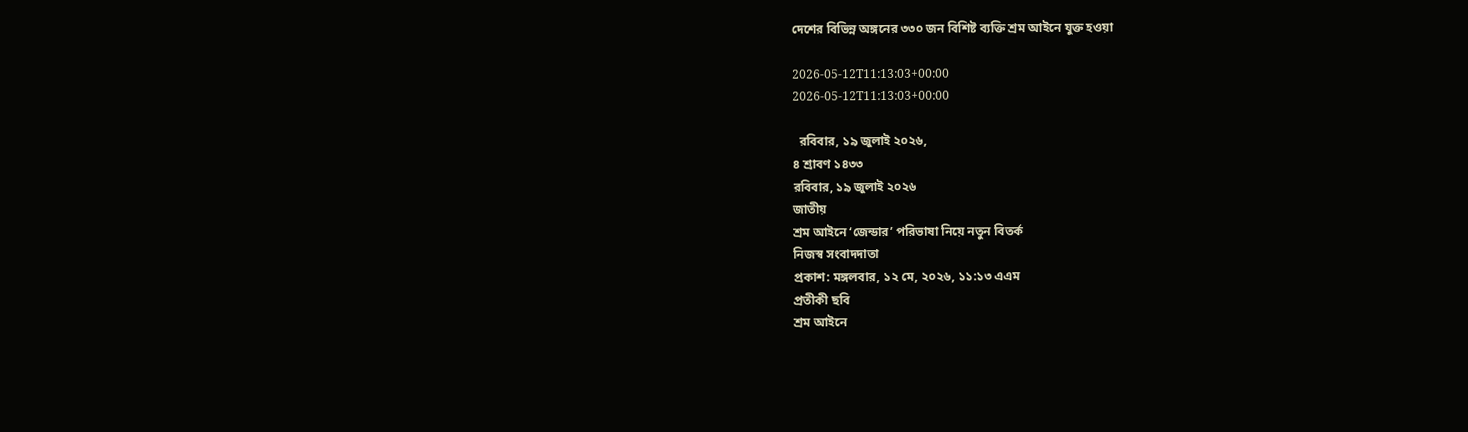দেশের বিভিন্ন অঙ্গনের ৩৩০ জন বিশিষ্ট ব্যক্তি শ্রম আইনে যুক্ত হওয়া

2026-05-12T11:13:03+00:00
2026-05-12T11:13:03+00:00

  রবিবার, ১৯ জুলাই ২০২৬,
৪ শ্রাবণ ১৪৩৩
রবিবার, ১৯ জুলাই ২০২৬
জাতীয়
শ্রম আইনে ‘জেন্ডার’ পরিভাষা নিয়ে নতুন বিতর্ক
নিজস্ব সংবাদদাতা
প্রকাশ: মঙ্গলবার, ১২ মে, ২০২৬, ১১:১৩ এএম
প্রতীকী ছবি
শ্রম আইনে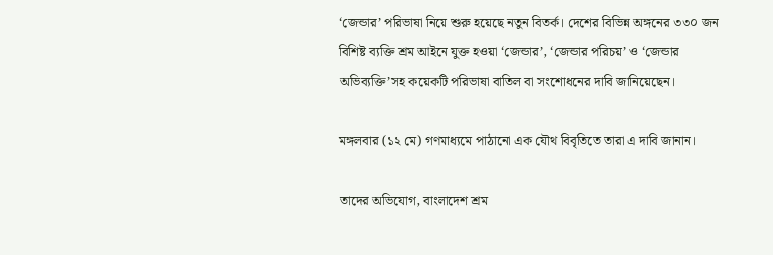‘জেন্ডার’ পরিভাষা নিয়ে শুরু হয়েছে নতুন বিতর্ক। দেশের বিভিন্ন অঙ্গনের ৩৩০ জন বিশিষ্ট ব্যক্তি শ্রম আইনে যুক্ত হওয়া ‘জেন্ডার’, ‘জেন্ডার পরিচয়’ ও ‘জেন্ডার অভিব্যক্তি’সহ কয়েকটি পরিভাষা বাতিল বা সংশোধনের দাবি জানিয়েছেন।

মঙ্গলবার (১২ মে) গণমাধ্যমে পাঠানো এক যৌথ বিবৃতিতে তারা এ দাবি জানান।

তাদের অভিযোগ, বাংলাদেশ শ্রম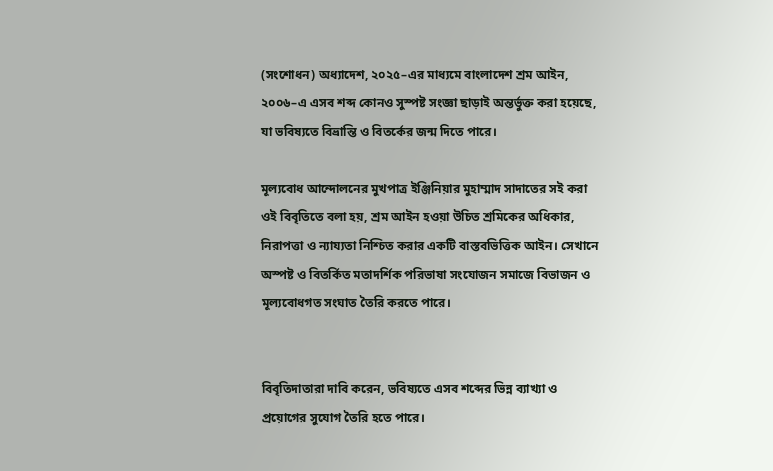(সংশোধন) অধ্যাদেশ, ২০২৫–এর মাধ্যমে বাংলাদেশ শ্রম আইন, ২০০৬–এ এসব শব্দ কোনও সুস্পষ্ট সংজ্ঞা ছাড়াই অন্তর্ভুক্ত করা হয়েছে, যা ভবিষ্যতে বিভ্রান্তি ও বিতর্কের জন্ম দিতে পারে।

মূল্যবোধ আন্দোলনের মুখপাত্র ইঞ্জিনিয়ার মুহাম্মাদ সাদাতের সই করা ওই বিবৃতিতে বলা হয়, শ্রম আইন হওয়া উচিত শ্রমিকের অধিকার, নিরাপত্তা ও ন্যায্যতা নিশ্চিত করার একটি বাস্তবভিত্তিক আইন। সেখানে অস্পষ্ট ও বিতর্কিত মতাদর্শিক পরিভাষা সংযোজন সমাজে বিভাজন ও মূল্যবোধগত সংঘাত তৈরি করতে পারে।


বিবৃতিদাতারা দাবি করেন, ভবিষ্যতে এসব শব্দের ভিন্ন ব্যাখ্যা ও প্রয়োগের সুযোগ তৈরি হতে পারে।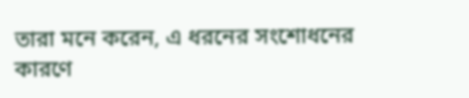তারা মনে করেন, এ ধরনের সংশোধনের কারণে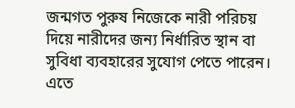জন্মগত পুরুষ নিজেকে নারী পরিচয় দিয়ে নারীদের জন্য নির্ধারিত স্থান বা সুবিধা ব্যবহারের সুযোগ পেতে পারেন। এতে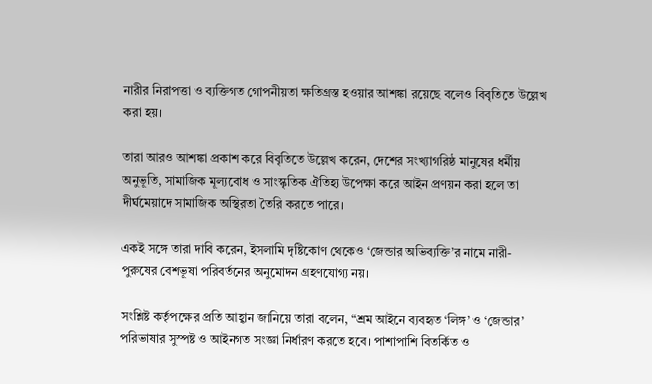নারীর নিরাপত্তা ও ব্যক্তিগত গোপনীয়তা ক্ষতিগ্রস্ত হওয়ার আশঙ্কা রয়েছে বলেও বিবৃতিতে উল্লেখ করা হয়।

তারা আরও আশঙ্কা প্রকাশ করে বিবৃতিতে উল্লেখ করেন, দেশের সংখ্যাগরিষ্ঠ মানুষের ধর্মীয় অনুভূতি, সামাজিক মূল্যবোধ ও সাংস্কৃতিক ঐতিহ্য উপেক্ষা করে আইন প্রণয়ন করা হলে তা দীর্ঘমেয়াদে সামাজিক অস্থিরতা তৈরি করতে পারে।

একই সঙ্গে তারা দাবি করেন, ইসলামি দৃষ্টিকোণ থেকেও ‘জেন্ডার অভিব্যক্তি’র নামে নারী-পুরুষের বেশভূষা পরিবর্তনের অনুমোদন গ্রহণযোগ্য নয়।

সংশ্লিষ্ট কর্তৃপক্ষের প্রতি আহ্বান জানিয়ে তারা বলেন, “শ্রম আইনে ব্যবহৃত ‘লিঙ্গ’ ও ‘জেন্ডার’ পরিভাষার সুস্পষ্ট ও আইনগত সংজ্ঞা নির্ধারণ করতে হবে। পাশাপাশি বিতর্কিত ও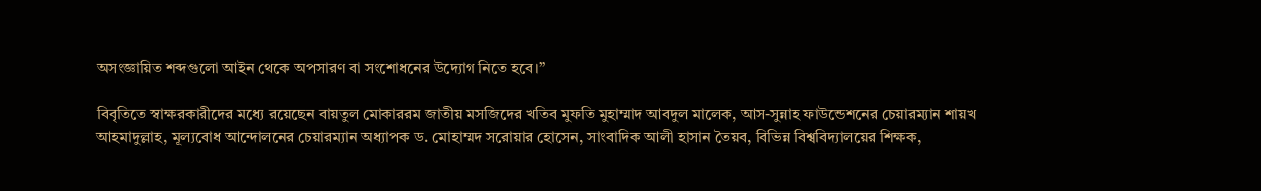অসংজ্ঞায়িত শব্দগুলো আইন থেকে অপসারণ বা সংশোধনের উদ্যোগ নিতে হবে।”

বিবৃতিতে স্বাক্ষরকারীদের মধ্যে রয়েছেন বায়তুল মোকাররম জাতীয় মসজিদের খতিব মুফতি মুহাম্মাদ আবদুল মালেক, আস-সুন্নাহ ফাউন্ডেশনের চেয়ারম্যান শায়খ আহমাদুল্লাহ, মূল্যবোধ আন্দোলনের চেয়ারম্যান অধ্যাপক ড. মোহাম্মদ সরোয়ার হোসেন, সাংবাদিক আলী হাসান তৈয়ব, বিভিন্ন বিশ্ববিদ্যালয়ের শিক্ষক,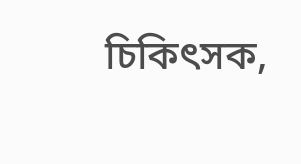চিকিৎসক,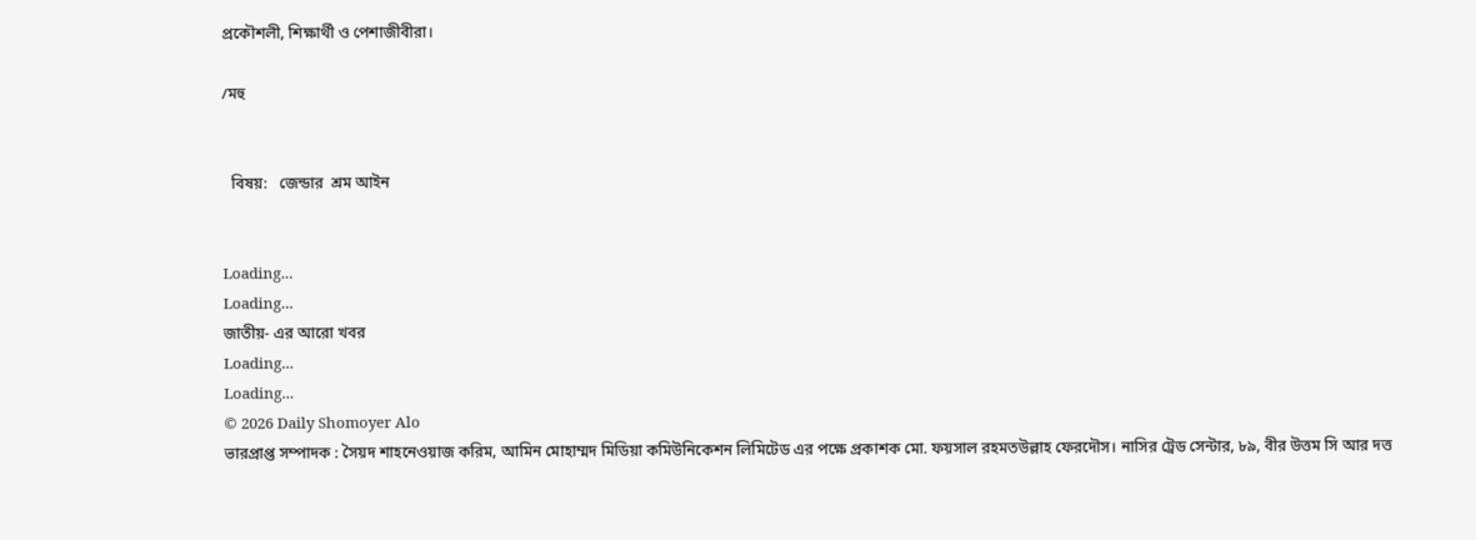প্রকৌশলী, শিক্ষার্থী ও পেশাজীবীরা।

/মহু


  বিষয়:   জেন্ডার  শ্রম আইন


Loading...
Loading...
জাতীয়- এর আরো খবর
Loading...
Loading...
© 2026 Daily Shomoyer Alo
ভারপ্রাপ্ত সম্পাদক : সৈয়দ শাহনেওয়াজ করিম, আমিন মোহাম্মদ মিডিয়া কমিউনিকেশন লিমিটেড এর পক্ষে প্রকাশক মো. ফয়সাল রহমতউল্লাহ ফেরদৌস। নাসির ট্রেড সেন্টার, ৮৯, বীর উত্তম সি আর দত্ত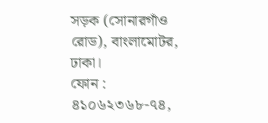সড়ক (সোনারগাঁও রোড), বাংলামোটর, ঢাকা।
ফোন : ৪১০৬২৩৬৮-৭৪,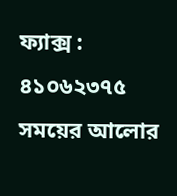ফ্যাক্স : ৪১০৬২৩৭৫
সময়ের আলোর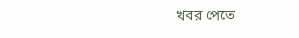খবর পেতে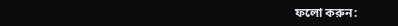ফলো করুন: